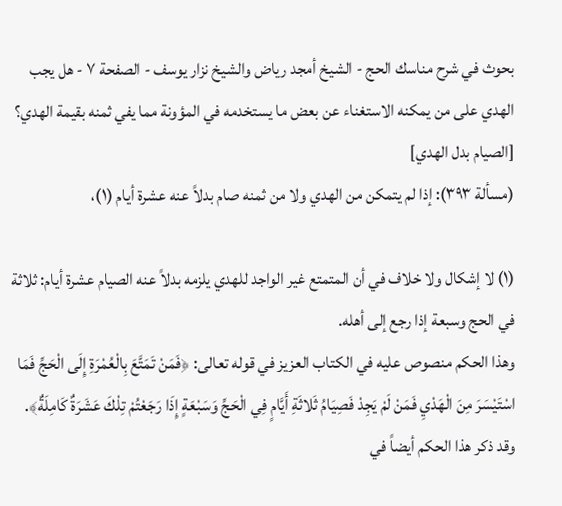بحوث في شرح مناسك الحج - الشيخ أمجد رياض والشيخ نزار يوسف - الصفحة ٧ - هل يجب الهدي على من يمكنه الاستغناء عن بعض ما يستخدمه في المؤونة مما يفي ثمنه بقيمة الهدي؟
[الصيام بدل الهدي]
(مسألة ٣٩٣): إذا لم يتمكن من الهدي ولا من ثمنه صام بدلاً عنه عشرة أيام (١)،

(١) لا إشكال ولا خلاف في أن المتمتع غير الواجد للهدي يلزمه بدلاً عنه الصيام عشرة أيام: ثلاثة في الحج وسبعة إذا رجع إلى أهله.
وهذا الحكم منصوص عليه في الكتاب العزيز في قوله تعالى: ﴿فَمَنْ تَمَتَّعَ بِالْعُمْرَةِ إِلَى الْحَجِّ فَمَا اسْتَيْسَرَ مِنَ الْهَدْيِ فَمَنْ لَمْ يَجِدْ فَصِيَامُ ثَلاثَةِ أَيَّامٍ فِي الْحَجِّ وَسَبْعَةٍ إِذَا رَجَعْتُمْ تِلْكَ عَشَرَةٌ كَامِلَةٌ﴾.
وقد ذكر هذا الحكم أيضاً في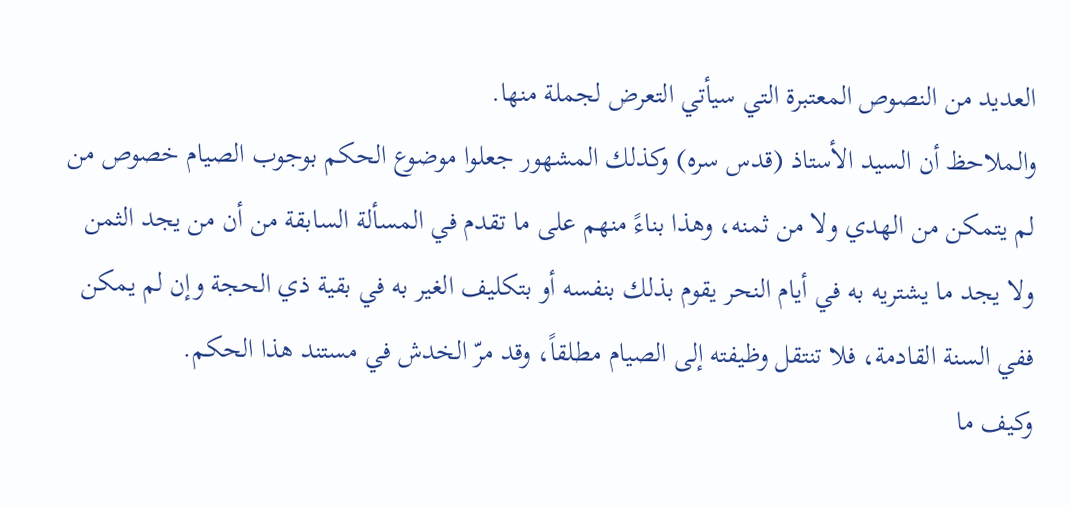العديد من النصوص المعتبرة التي سيأتي التعرض لجملة منها.
والملاحظ أن السيد الأستاذ (قدس سره) وكذلك المشهور جعلوا موضوع الحكم بوجوب الصيام خصوص من لم يتمكن من الهدي ولا من ثمنه، وهذا بناءً منهم على ما تقدم في المسألة السابقة من أن من يجد الثمن ولا يجد ما يشتريه به في أيام النحر يقوم بذلك بنفسه أو بتكليف الغير به في بقية ذي الحجة وإن لم يمكن ففي السنة القادمة، فلا تنتقل وظيفته إلى الصيام مطلقاً، وقد مرّ الخدش في مستند هذا الحكم.
وكيف ما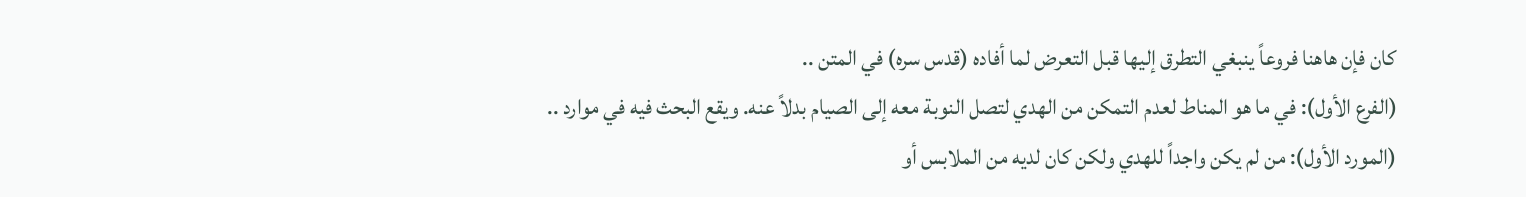كان فإن هاهنا فروعاً ينبغي التطرق إليها قبل التعرض لما أفاده (قدس سره) في المتن ..
(الفرع الأول): في ما هو المناط لعدم التمكن من الهدي لتصل النوبة معه إلى الصيام بدلاً عنه. ويقع البحث فيه في موارد ..
(المورد الأول): من لم يكن واجداً للهدي ولكن كان لديه من الملابس أو